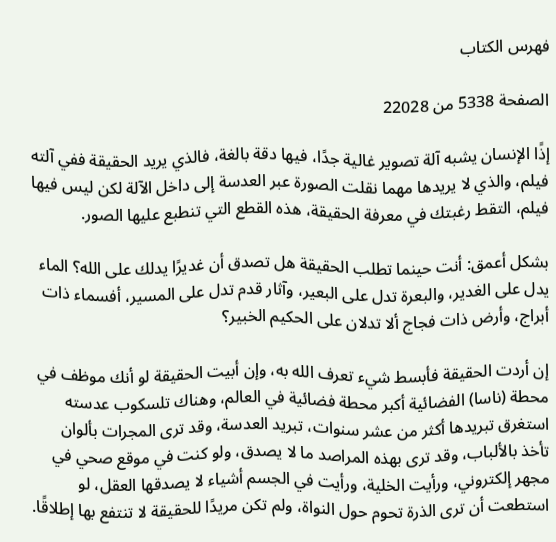فهرس الكتاب

الصفحة 5338 من 22028

إذًا الإنسان يشبه آلة تصوير غالية جدًا، فيها دقة بالغة، فالذي يريد الحقيقة ففي آلته فيلم، والذي لا يريدها مهما نقلت الصورة عبر العدسة إلى داخل الآلة لكن ليس فيها فيلم، التقط رغبتك في معرفة الحقيقة، هذه القطع التي تنطبع عليها الصور.

بشكل أعمق: أنت حينما تطلب الحقيقة هل تصدق أن غديرًا يدلك على الله؟ الماء يدل على الغدير، والبعرة تدل على البعير، وآثار قدم تدل على المسير، أفسماء ذات أبراج، وأرض ذات فجاج ألا تدلان على الحكيم الخبير؟

إن أردت الحقيقة فأبسط شيء تعرف الله به، وإن أبيت الحقيقة لو أنك موظف في محطة (ناسا) الفضائية أكبر محطة فضائية في العالم، وهناك تلسكوب عدسته استغرق تبريدها أكثر من عشر سنوات، تبريد العدسة، وقد ترى المجرات بألوان تأخذ بالألباب، وقد ترى بهذه المراصد ما لا يصدق، ولو كنت في موقع صحي في مجهر إلكتروني، ورأيت الخلية، ورأيت في الجسم أشياء لا يصدقها العقل، لو استطعت أن ترى الذرة تحوم حول النواة، ولم تكن مريدًا للحقيقة لا تنتفع بها إطلاقًا.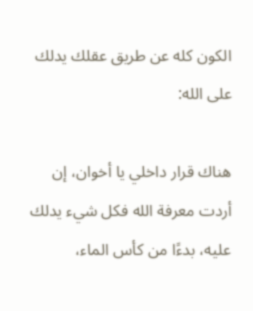الكون كله عن طريق عقلك يدلك على الله:

هناك قرار داخلي يا أخوان، إن أردت معرفة الله فكل شيء يدلك عليه، بدءًا من كأس الماء،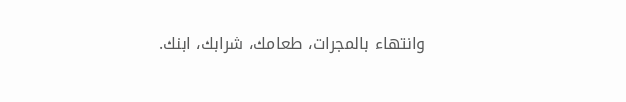وانتهاء بالمجرات، طعامك، شرابك، ابنك.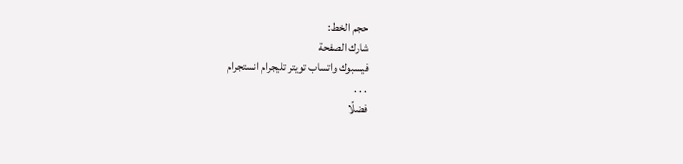حجم الخط:
شارك الصفحة
فيسبوك واتساب تويتر تليجرام انستجرام
. . .
فضلًا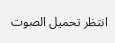انتظر تحميل الصوت